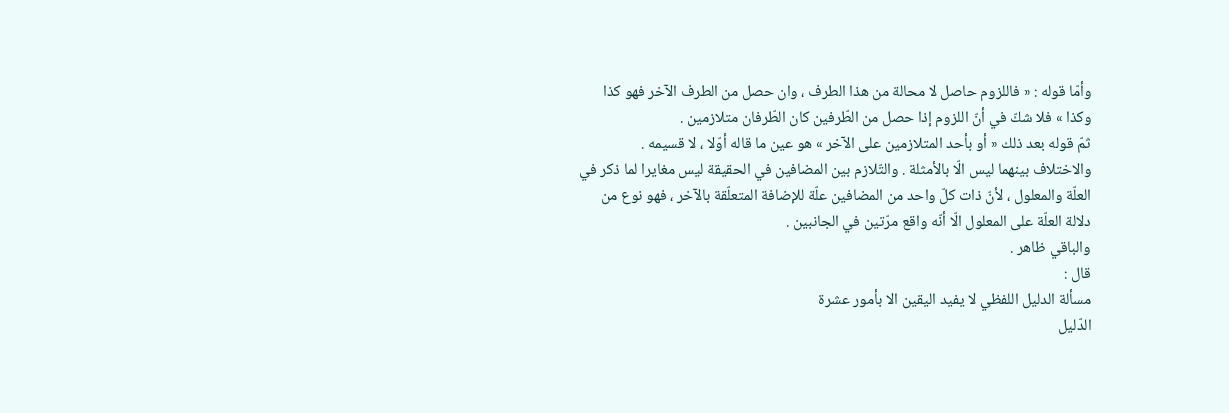وأمّا قوله : « فاللزوم حاصل لا محالة من هذا الطرف ، وان حصل من الطرف الآخر فهو كذا وكذا » فلا شكّ في أنّ اللزوم إذا حصل من الطّرفين كان الطّرفان متلازمين .
ثمّ قوله بعد ذلك « أو بأحد المتلازمين على الآخر » هو عين ما قاله أوّلا ، لا قسيمه .
والاختلاف بينهما ليس الّا بالأمثلة . والتّلازم بين المضافين في الحقيقة ليس مغايرا لما ذكر في العلّة والمعلول ، لأنّ ذات كلّ واحد من المضافين علّة للإضافة المتعلّقة بالآخر ، فهو نوع من دلالة العلّة على المعلول الّا أنّه واقع مرّتين في الجانبين .
والباقي ظاهر .
قال :
مسألة الدليل اللفظي لا يفيد اليقين الا بأمور عشرة
الدّليل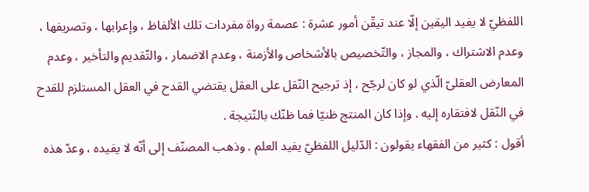اللفظيّ لا يفيد اليقين إلّا عند تيقّن أمور عشرة : عصمة رواة مفردات تلك الألفاظ ، وإعرابها ، وتصريفها ، وعدم الاشتراك ، والمجاز ، والتّخصيص بالأشخاص والأزمنة ، وعدم الاضمار ، والتّقديم والتأخير ، وعدم المعارض العقلىّ الّذي لو كان لرجّح ، إذ ترجيح النّقل على العقل يقتضي القدح في العقل المستلزم للقدح في النّقل لافتقاره إليه . وإذا كان المنتج ظنيّا فما ظنّك بالنّتيجة .
أقول : كثير من الفقهاء يقولون : الدّليل اللفظيّ يفيد العلم . وذهب المصنّف إلى أنّه لا يفيده ، وعدّ هذه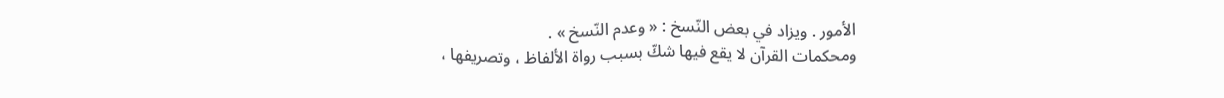الأمور . ويزاد في بعض النّسخ : « وعدم النّسخ » .
ومحكمات القرآن لا يقع فيها شكّ بسبب رواة الألفاظ ، وتصريفها ،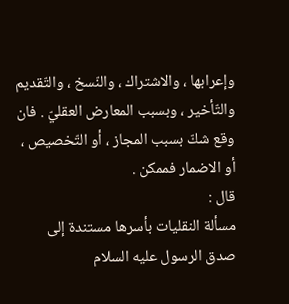وإعرابها ، والاشتراك ، والنّسخ ، والتّقديم والتّأخير ، وبسبب المعارض العقليّ . فان وقع شكّ بسبب المجاز ، أو التّخصيص ، أو الاضمار فممكن .
قال :
مسألة النقليات بأسرها مستندة إلى صدق الرسول عليه السلام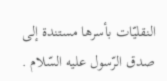النقليّات بأسرها مستندة إلى صدق الرّسول عليه السّلام .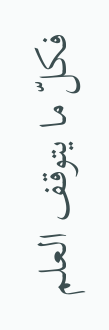فكلّ ما يتوقف العلم